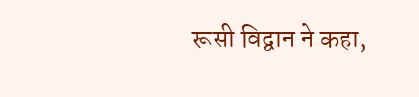रूसी विद्वान ने कहा,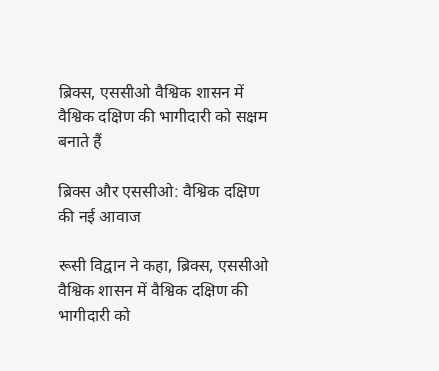ब्रिक्स, एससीओ वैश्विक शासन में वैश्विक दक्षिण की भागीदारी को सक्षम बनाते हैं

ब्रिक्स और एससीओ: वैश्विक दक्षिण की नई आवाज

रूसी विद्वान ने कहा, ब्रिक्स, एससीओ वैश्विक शासन में वैश्विक दक्षिण की भागीदारी को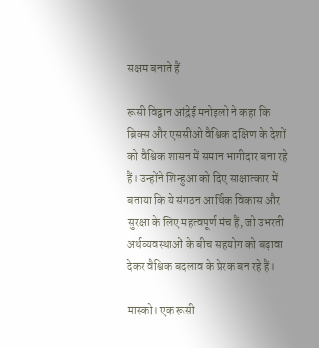सक्षम बनाते हैं

रूसी विद्वान आंद्रेई मनोइलो ने कहा कि ब्रिक्स और एससीओ वैश्विक दक्षिण के देशों को वैश्विक शासन में समान भागीदार बना रहे हैं। उन्होंने शिन्हुआ को दिए साक्षात्कार में बताया कि ये संगठन आर्थिक विकास और सुरक्षा के लिए महत्वपूर्ण मंच हैं, जो उभरती अर्थव्यवस्थाओं के बीच सहयोग को बढ़ावा देकर वैश्विक बदलाव के प्रेरक बन रहे हैं।

मास्को। एक रूसी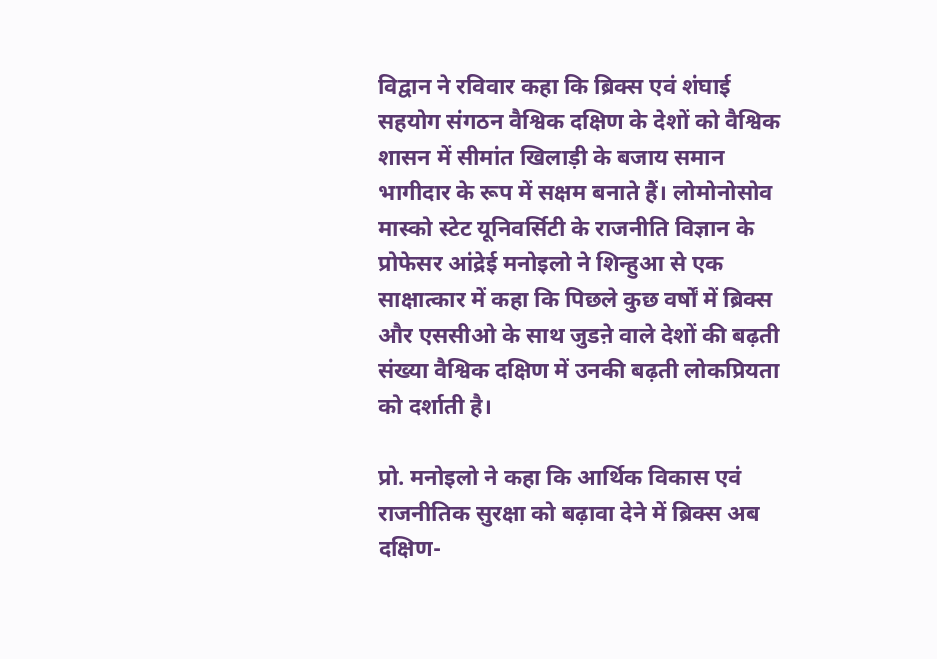विद्वान ने रविवार कहा कि ब्रिक्स एवं शंघाई सहयोग संगठन वैश्विक दक्षिण के देशों को वैश्विक शासन में सीमांत खिलाड़ी के बजाय समान भागीदार के रूप में सक्षम बनाते हैं। लोमोनोसोव मास्को स्टेट यूनिवर्सिटी के राजनीति विज्ञान के प्रोफेसर आंद्रेई मनोइलो ने शिन्हुआ से एक साक्षात्कार में कहा कि पिछले कुछ वर्षों में ब्रिक्स और एससीओ के साथ जुडऩे वाले देशों की बढ़ती संख्या वैश्विक दक्षिण में उनकी बढ़ती लोकप्रियता को दर्शाती है।

प्रो. मनोइलो ने कहा कि आर्थिक विकास एवं राजनीतिक सुरक्षा को बढ़ावा देने में ब्रिक्स अब दक्षिण-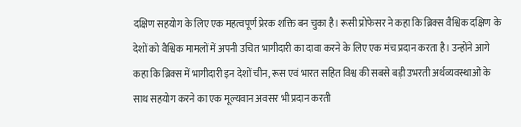दक्षिण सहयोग के लिए एक महत्वपूर्ण प्रेरक शक्ति बन चुका है। रूसी प्रोफेसर ने कहा कि ब्रिक्स वैश्विक दक्षिण के देशों को वैश्विक मामलों में अपनी उचित भागीदारी का दावा करने के लिए एक मंच प्रदान करता है। उन्होंने आगे कहा कि ब्रिक्स में भागीदारी इन देशों चीन, रूस एवं भारत सहित विश्व की सबसे बड़ी उभरती अर्थव्यवस्थाओं के साथ सहयोग करने का एक मूल्यवान अवसर भी प्रदान करती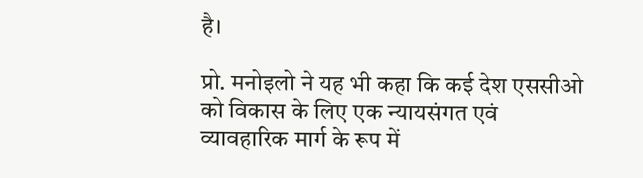है।

प्रो. मनोइलो ने यह भी कहा कि कई देश एससीओ को विकास के लिए एक न्यायसंगत एवं व्यावहारिक मार्ग के रूप में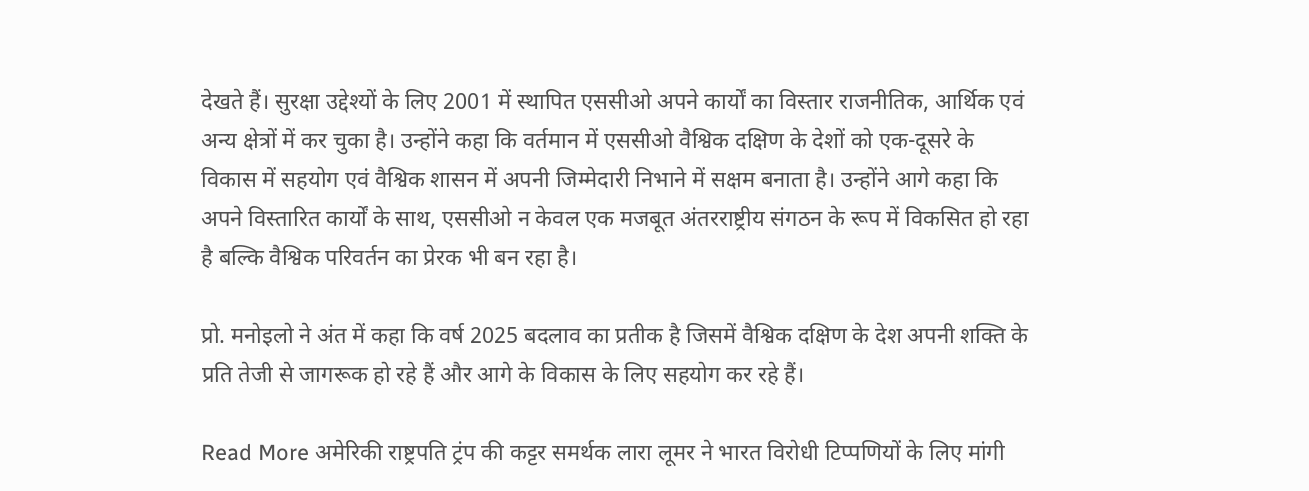देखते हैं। सुरक्षा उद्देश्यों के लिए 2001 में स्थापित एससीओ अपने कार्यों का विस्तार राजनीतिक, आर्थिक एवं अन्य क्षेत्रों में कर चुका है। उन्होंने कहा कि वर्तमान में एससीओ वैश्विक दक्षिण के देशों को एक-दूसरे के विकास में सहयोग एवं वैश्विक शासन में अपनी जिम्मेदारी निभाने में सक्षम बनाता है। उन्होंने आगे कहा कि अपने विस्तारित कार्यों के साथ, एससीओ न केवल एक मजबूत अंतरराष्ट्रीय संगठन के रूप में विकसित हो रहा है बल्कि वैश्विक परिवर्तन का प्रेरक भी बन रहा है।

प्रो. मनोइलो ने अंत में कहा कि वर्ष 2025 बदलाव का प्रतीक है जिसमें वैश्विक दक्षिण के देश अपनी शक्ति के प्रति तेजी से जागरूक हो रहे हैं और आगे के विकास के लिए सहयोग कर रहे हैं।

Read More अमेरिकी राष्ट्रपति ट्रंप की कट्टर समर्थक लारा लूमर ने भारत विरोधी टिप्पणियों के लिए मांगी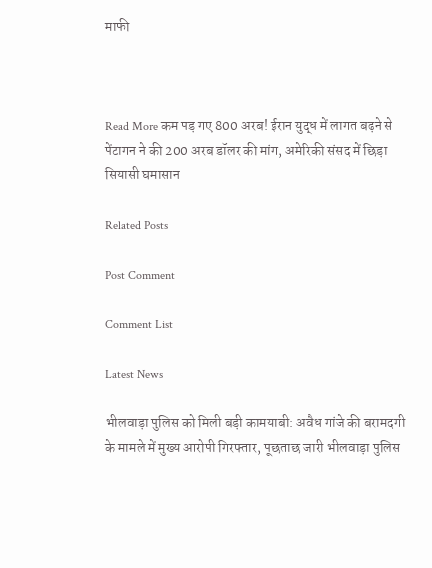माफी



Read More कम पड़ गए 800 अरब! ईरान युद्ध में लागत बढ़ने से पेंटागन ने की 200 अरब डॉलर की मांग, अमेरिकी संसद में छिड़ा सियासी घमासान

Related Posts

Post Comment

Comment List

Latest News

भीलवाड़ा पुलिस को मिली बड़ी कामयाबी: अवैध गांजे की बरामदगी के मामले में मुख्य आरोपी गिरफ्तार, पूछताछ जारी भीलवाड़ा पुलिस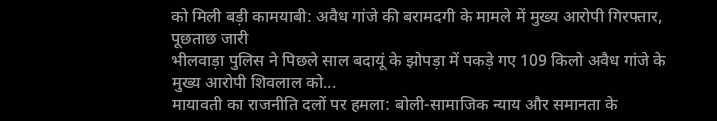को मिली बड़ी कामयाबी: अवैध गांजे की बरामदगी के मामले में मुख्य आरोपी गिरफ्तार, पूछताछ जारी
भीलवाड़ा पुलिस ने पिछले साल बदायूं के झोपड़ा में पकड़े गए 109 किलो अवैध गांजे के मुख्य आरोपी शिवलाल को...
मायावती का राजनीति दलों पर हमला: बोली-सामाजिक न्याय और समानता के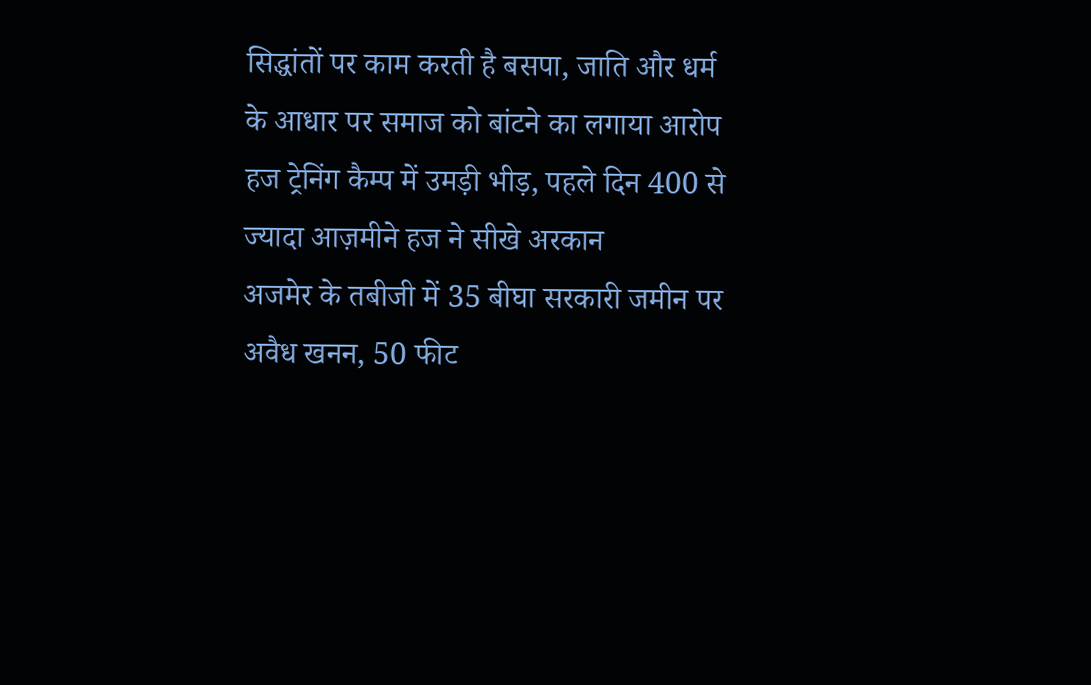सिद्धांतों पर काम करती है बसपा, जाति और धर्म के आधार पर समाज को बांटने का लगाया आरोप
हज ट्रेनिंग कैम्प में उमड़ी भीड़, पहले दिन 400 से ज्यादा आज़मीने हज ने सीखे अरकान
अजमेर के तबीजी में 35 बीघा सरकारी जमीन पर अवैध खनन, 50 फीट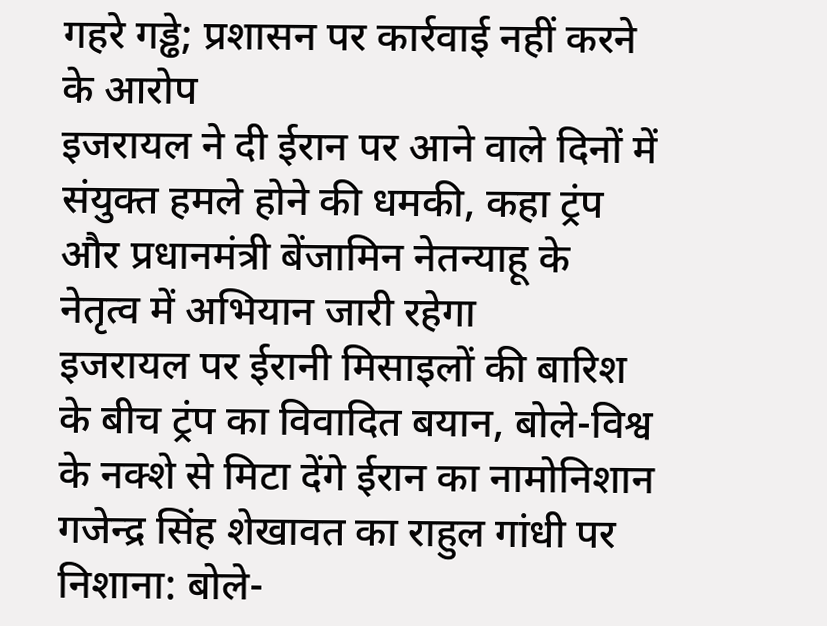गहरे गड्ढे; प्रशासन पर कार्रवाई नहीं करने के आरोप
इजरायल ने दी ईरान पर आने वाले दिनों में संयुक्त हमले होने की धमकी, कहा ट्रंप और प्रधानमंत्री बेंजामिन नेतन्याहू के नेतृत्व में अभियान जारी रहेगा
इजरायल पर ईरानी मिसाइलों की बारिश के बीच ट्रंप का विवादित बयान, बोले-विश्व के नक्शे से मिटा देंगे ईरान का नामोनिशान
गजेन्द्र सिंह शेखावत का राहुल गांधी पर निशाना: बोले-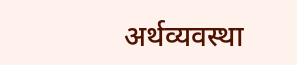अर्थव्यवस्था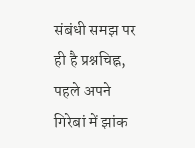संबंधी समझ पर ही है प्रश्नचिह्न, पहले अपने गिरेबां में झांक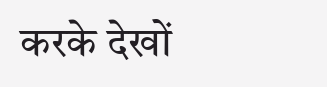करके देखों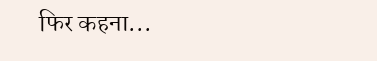फिर कहना...